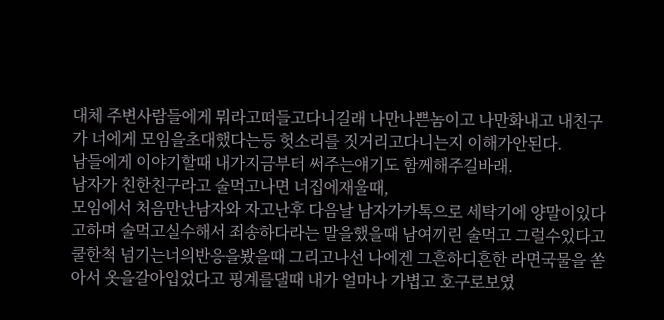대체 주변사람들에게 뭐라고떠들고다니길래 나만나쁜놈이고 나만화내고 내친구가 너에게 모임을초대했다는등 헛소리를 짓거리고다니는지 이해가안된다.
남들에게 이야기할때 내가지금부터 써주는얘기도 함께해주길바래.
남자가 친한친구라고 술먹고나면 너집에재울때,
모임에서 처음만난남자와 자고난후 다음날 남자가카톡으로 세탁기에 양말이있다고하며 술먹고실수해서 죄송하다라는 말을했을때 남여끼린 술먹고 그럴수있다고
쿨한척 넘기는너의반응을봤을때 그리고나선 나에겐 그흔하디흔한 라면국물을 쏟아서 옷을갈아입었다고 핑계를댈때 내가 얼마나 가볍고 호구로보였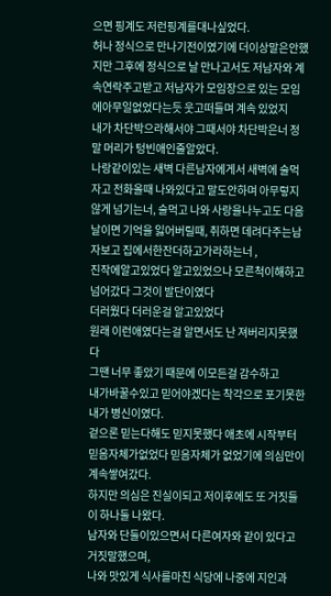으면 핑계도 저런핑계를대나싶었다.
허나 정식으로 만나기전이였기에 더이상말은안했지만 그후에 정식으로 날 만나고서도 저남자와 계속연락주고받고 저남자가 모임장으로 있는 모임에아무일없었다는듯 웃고떠들며 계속 있었지
내가 차단박으라해서야 그때서야 차단박은너 정말 머리가 텅빈애인줄알았다.
나랑같이있는 새벽 다른남자에게서 새벽에 술먹자고 전화올때 나와있다고 말도안하며 아무렇지않게 넘기는너, 술먹고 나와 사랑을나누고도 다음날이면 기억을 잃어버릴때, 취하면 데려다주는남자보고 집에서한잔더하고가라하는너 ,
진작에알고있었다 알고있었으나 모른척이해하고 넘어갔다 그것이 발단이였다
더러웠다 더러운걸 알고있었다
원래 이런애였다는걸 알면서도 난 져버리지못했다
그땐 너무 좋았기 때문에 이모든걸 감수하고
내가바꿀수있고 믿어야겠다는 착각으로 포기못한 내가 병신이였다.
겉으론 믿는다해도 믿지못했다 애초에 시작부터 믿음자체가없었다 믿음자체가 없었기에 의심만이 계속쌓여갔다.
하지만 의심은 진실이되고 저이후에도 또 거짓들이 하나둘 나왔다.
남자와 단둘이있으면서 다른여자와 같이 있다고거짓말했으며,
나와 맛있게 식사를마친 식당에 나중에 지인과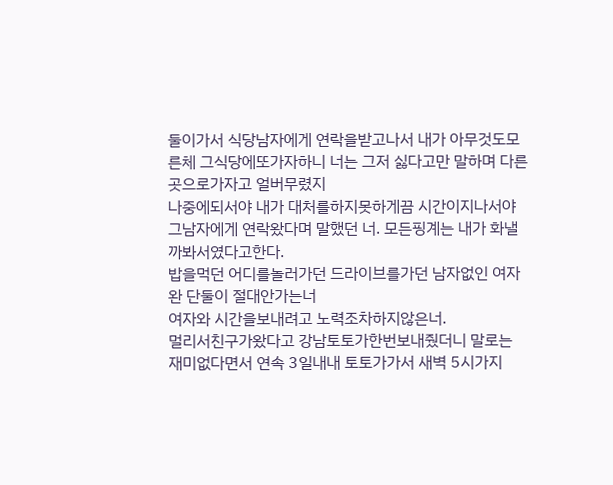둘이가서 식당남자에게 연락을받고나서 내가 아무것도모른체 그식당에또가자하니 너는 그저 싫다고만 말하며 다른곳으로가자고 얼버무렸지
나중에되서야 내가 대처를하지못하게끔 시간이지나서야 그남자에게 연락왔다며 말했던 너. 모든핑계는 내가 화낼까봐서였다고한다.
밥을먹던 어디를놀러가던 드라이브를가던 남자없인 여자완 단둘이 절대안가는너
여자와 시간을보내려고 노력조차하지않은너.
멀리서친구가왔다고 강남토토가한번보내줬더니 말로는 재미없다면서 연속 3일내내 토토가가서 새벽 5시가지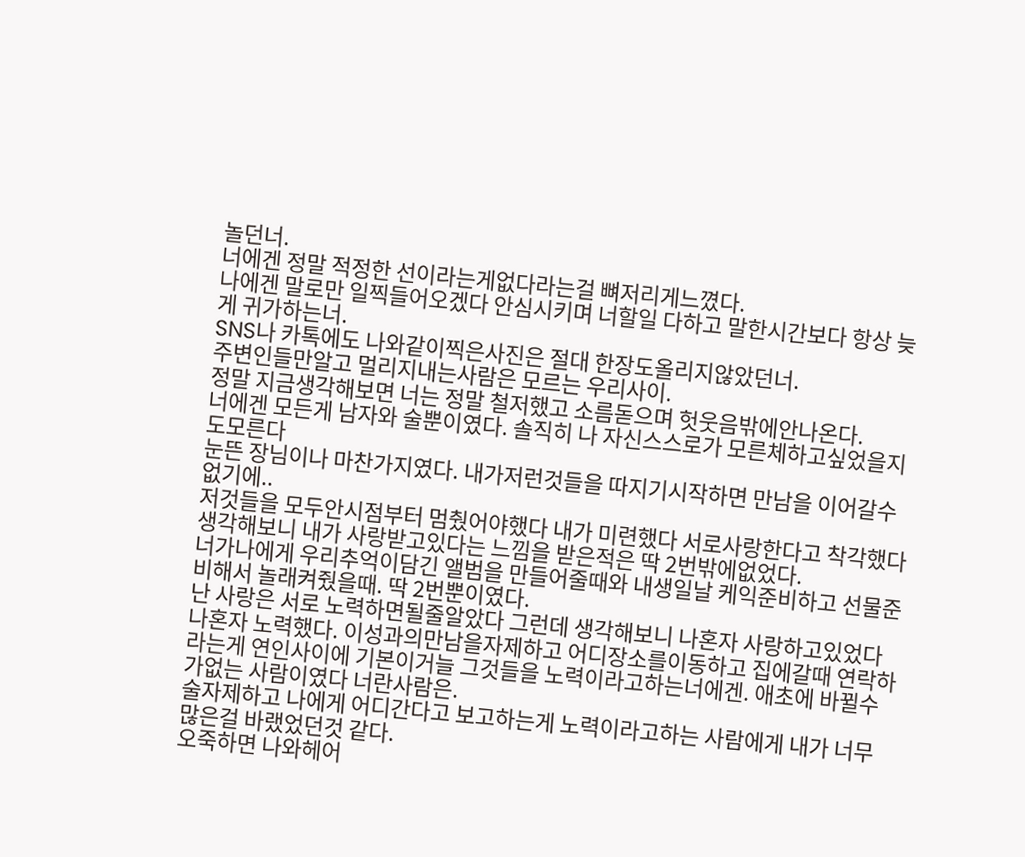놀던너.
너에겐 정말 적정한 선이라는게없다라는걸 뼈저리게느꼈다.
나에겐 말로만 일찍들어오겠다 안심시키며 너할일 다하고 말한시간보다 항상 늦게 귀가하는너.
SNS나 카톡에도 나와같이찍은사진은 절대 한장도올리지않았던너.
주변인들만알고 멀리지내는사람은 모르는 우리사이.
정말 지금생각해보면 너는 정말 철저했고 소름돋으며 헛웃음밖에안나온다.
너에겐 모든게 남자와 술뿐이였다. 솔직히 나 자신스스로가 모른체하고싶었을지도모른다
눈뜬 장님이나 마찬가지였다. 내가저런것들을 따지기시작하면 만남을 이어갈수없기에..
저것들을 모두안시점부터 멈췄어야했다 내가 미련했다 서로사랑한다고 착각했다 생각해보니 내가 사랑받고있다는 느낌을 받은적은 딱 2번밖에없었다.
너가나에게 우리추억이담긴 앨범을 만들어줄때와 내생일날 케익준비하고 선물준비해서 놀래켜줬을때. 딱 2번뿐이였다.
난 사랑은 서로 노력하면될줄알았다 그런데 생각해보니 나혼자 사랑하고있었다 나혼자 노력했다. 이성과의만남을자제하고 어디장소를이동하고 집에갈때 연락하라는게 연인사이에 기본이거늘 그것들을 노력이라고하는너에겐. 애초에 바뀔수가없는 사람이였다 너란사람은.
술자제하고 나에게 어디간다고 보고하는게 노력이라고하는 사람에게 내가 너무많은걸 바랬었던것 같다.
오죽하면 나와헤어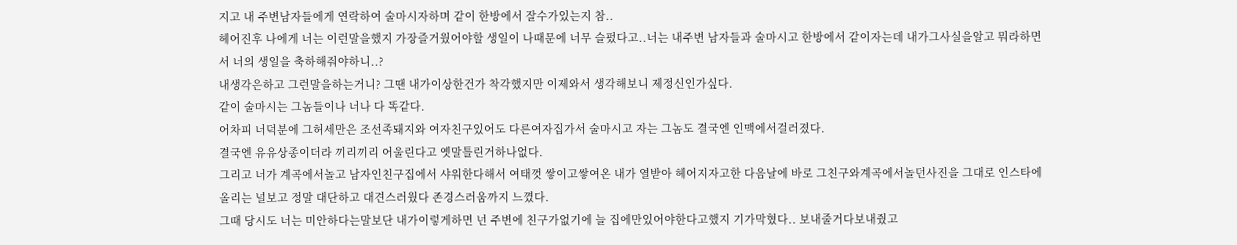지고 내 주변남자들에게 연락하여 술마시자하며 같이 한방에서 잘수가있는지 참..
헤어진후 나에게 너는 이런말을했지 가장즐거웠어야할 생일이 나때문에 너무 슬펐다고..너는 내주변 남자들과 술마시고 한방에서 같이자는데 내가그사실을알고 뭐라하면서 너의 생일을 축하해줘야하니..?
내생각은하고 그런말을하는거니? 그땐 내가이상한건가 착각했지만 이제와서 생각해보니 제정신인가싶다.
같이 술마시는 그놈들이나 너나 다 똑같다.
어차피 너덕분에 그허세만은 조선족돼지와 여자친구있어도 다른여자집가서 술마시고 자는 그놈도 결국엔 인맥에서걸러졌다.
결국엔 유유상종이더라 끼리끼리 어울린다고 옛말틀린거하나없다.
그리고 너가 계곡에서놀고 남자인친구집에서 샤워한다해서 여태껏 쌓이고쌓여온 내가 열받아 헤어지자고한 다음날에 바로 그친구와계곡에서놀던사진을 그대로 인스타에올리는 널보고 정말 대단하고 대견스러웠다 존경스러움까지 느꼈다.
그때 당시도 너는 미안하다는말보단 내가이렇게하면 넌 주변에 친구가없기에 늘 집에만있어야한다고했지 기가막혔다.. 보내줄거다보내줬고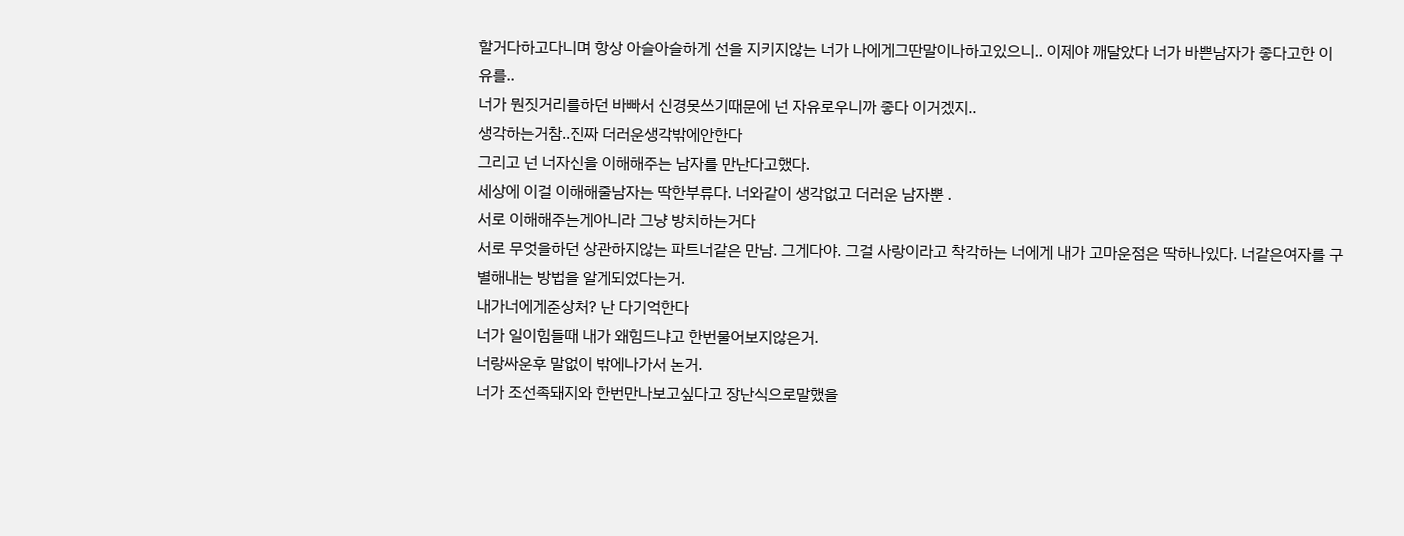할거다하고다니며 항상 아슬아슬하게 선을 지키지않는 너가 나에게그딴말이나하고있으니.. 이제야 깨달았다 너가 바쁜남자가 좋다고한 이유를..
너가 뭔짓거리를하던 바빠서 신경못쓰기때문에 넌 자유로우니까 좋다 이거겠지..
생각하는거참..진짜 더러운생각밖에안한다
그리고 넌 너자신을 이해해주는 남자를 만난다고했다.
세상에 이걸 이해해줄남자는 딱한부류다. 너와같이 생각없고 더러운 남자뿐 .
서로 이해해주는게아니라 그냥 방치하는거다
서로 무엇을하던 상관하지않는 파트너같은 만남. 그게다야. 그걸 사랑이라고 착각하는 너에게 내가 고마운점은 딱하나있다. 너같은여자를 구별해내는 방법을 알게되었다는거.
내가너에게준상처? 난 다기억한다
너가 일이힘들때 내가 왜힘드냐고 한번물어보지않은거.
너랑싸운후 말없이 밖에나가서 논거.
너가 조선족돼지와 한번만나보고싶다고 장난식으로말했을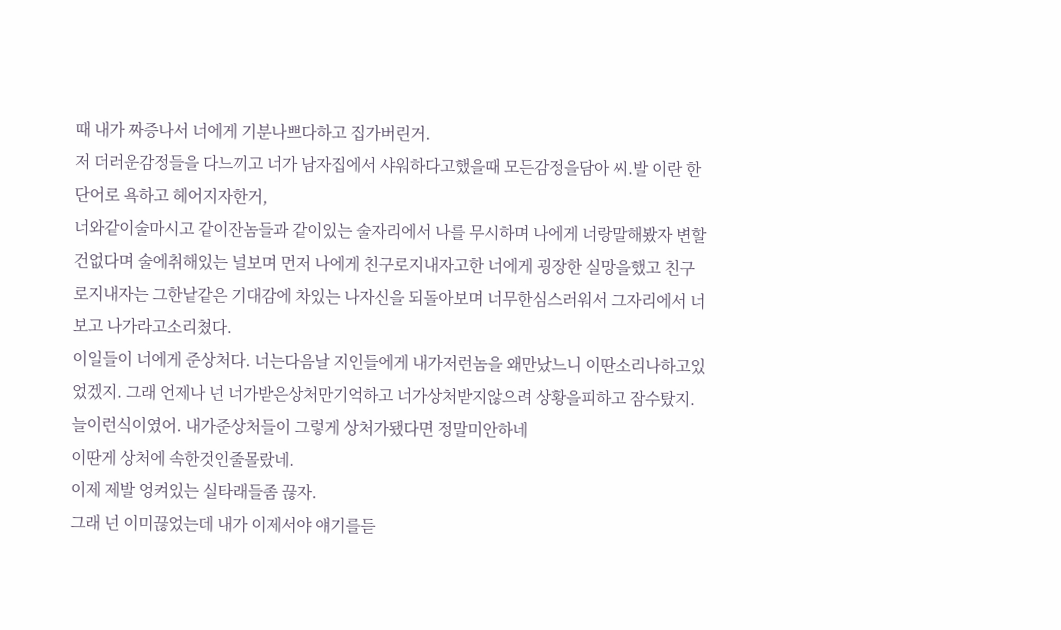때 내가 짜증나서 너에게 기분나쁘다하고 집가버린거.
저 더러운감정들을 다느끼고 너가 남자집에서 샤워하다고했을때 모든감정을담아 씨.발 이란 한단어로 욕하고 헤어지자한거,
너와같이술마시고 같이잔놈들과 같이있는 술자리에서 나를 무시하며 나에게 너랑말해봤자 변할건없다며 술에취해있는 널보며 먼저 나에게 친구로지내자고한 너에게 굉장한 실망을했고 친구로지내자는 그한낱같은 기대감에 차있는 나자신을 되돌아보며 너무한심스러워서 그자리에서 너보고 나가라고소리쳤다.
이일들이 너에게 준상처다. 너는다음날 지인들에게 내가저런놈을 왜만났느니 이딴소리나하고있었겠지. 그래 언제나 넌 너가받은상처만기억하고 너가상처받지않으려 상황을피하고 잠수탔지.
늘이런식이였어. 내가준상처들이 그렇게 상처가됐다면 정말미안하네
이딴게 상처에 속한것인줄몰랐네.
이제 제발 엉켜있는 실타래들좀 끊자.
그래 넌 이미끊었는데 내가 이제서야 얘기를듣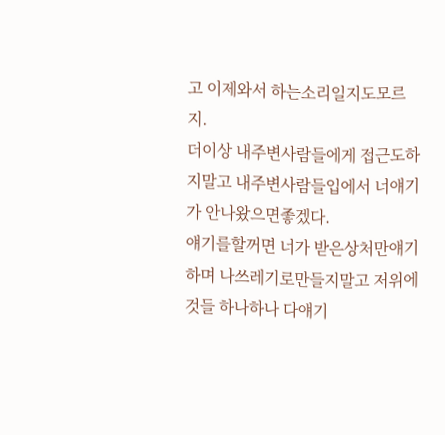고 이제와서 하는소리일지도모르지.
더이상 내주변사람들에게 접근도하지말고 내주변사람들입에서 너얘기가 안나왔으면좋겠다.
얘기를할꺼면 너가 받은상처만얘기하며 나쓰레기로만들지말고 저위에것들 하나하나 다얘기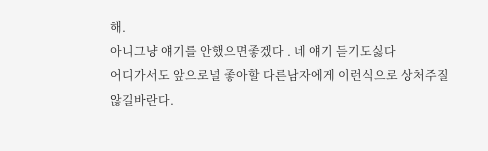해.
아니그냥 얘기를 안했으면좋겠다 . 네 얘기 듣기도싫다
어디가서도 앞으로널 좋아할 다른남자에게 이런식으로 상처주질 않길바란다.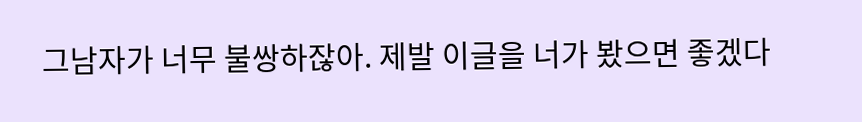그남자가 너무 불쌍하잖아. 제발 이글을 너가 봤으면 좋겠다